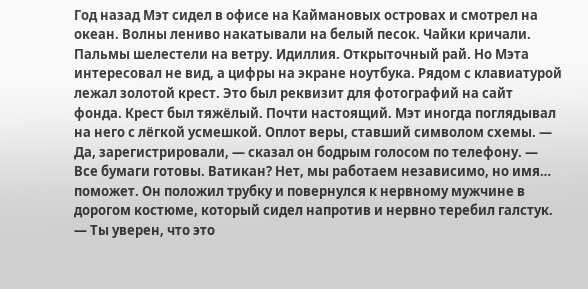Год назад Мэт сидел в офисе на Каймановых островах и смотрел на океан. Волны лениво накатывали на белый песок. Чайки кричали. Пальмы шелестели на ветру. Идиллия. Открыточный рай. Но Мэта интересовал не вид, а цифры на экране ноутбука. Рядом с клавиатурой лежал золотой крест. Это был реквизит для фотографий на сайт фонда. Крест был тяжёлый. Почти настоящий. Мэт иногда поглядывал на него с лёгкой усмешкой. Оплот веры, ставший символом схемы. — Да, зарегистрировали, — сказал он бодрым голосом по телефону. — Все бумаги готовы. Ватикан? Нет, мы работаем независимо, но имя… поможет. Он положил трубку и повернулся к нервному мужчине в дорогом костюме, который сидел напротив и нервно теребил галстук. — Ты уверен, что это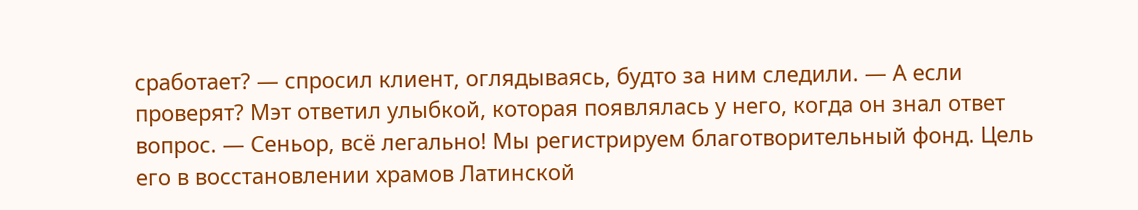сработает? — спросил клиент, оглядываясь, будто за ним следили. — А если проверят? Мэт ответил улыбкой, которая появлялась у него, когда он знал ответ вопрос. — Сеньор, всё легально! Мы регистрируем благотворительный фонд. Цель его в восстановлении храмов Латинской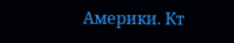Америки. Кт